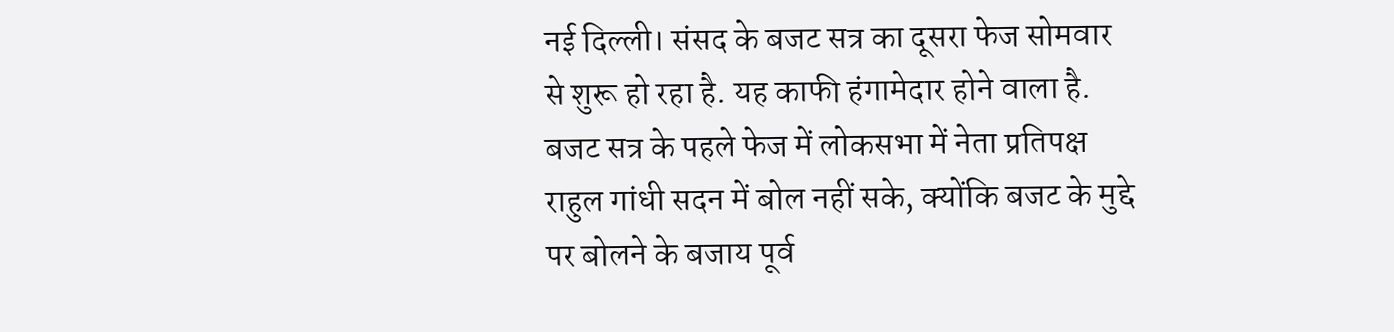नई दिल्ली। संसद के बजट सत्र का दूसरा फेज सोमवार से शुरू हो रहा है. यह काफी हंगामेदार होने वाला है. बजट सत्र के पहले फेज में लोकसभा में नेता प्रतिपक्ष राहुल गांधी सदन में बोल नहीं सके, क्योंकि बजट के मुद्दे पर बोलने के बजाय पूर्व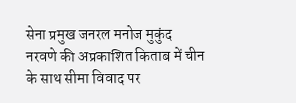सेना प्रमुख जनरल मनोज मुकुंद नरवणे की अप्रकाशित किताब में चीन के साथ सीमा विवाद पर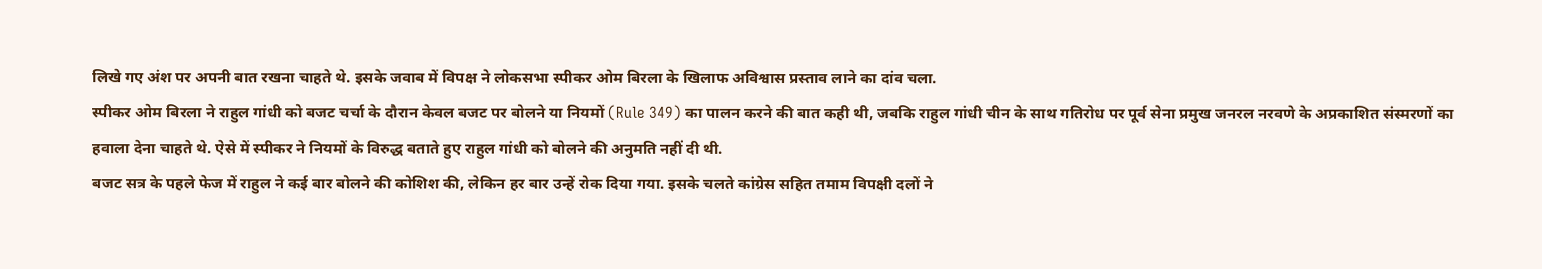लिखे गए अंश पर अपनी बात रखना चाहते थे. इसके जवाब में विपक्ष ने लोकसभा स्पीकर ओम बिरला के खिलाफ अविश्वास प्रस्ताव लाने का दांव चला.
स्पीकर ओम बिरला ने राहुल गांधी को बजट चर्चा के दौरान केवल बजट पर बोलने या नियमों (Rule 349) का पालन करने की बात कही थी, जबकि राहुल गांधी चीन के साथ गतिरोध पर पूर्व सेना प्रमुख जनरल नरवणे के अप्रकाशित संस्मरणों का हवाला देना चाहते थे. ऐसे में स्पीकर ने नियमों के विरुद्ध बताते हुए राहुल गांधी को बोलने की अनुमति नहीं दी थी.
बजट सत्र के पहले फेज में राहुल ने कई बार बोलने की कोशिश की, लेकिन हर बार उन्हें रोक दिया गया. इसके चलते कांग्रेस सहित तमाम विपक्षी दलों ने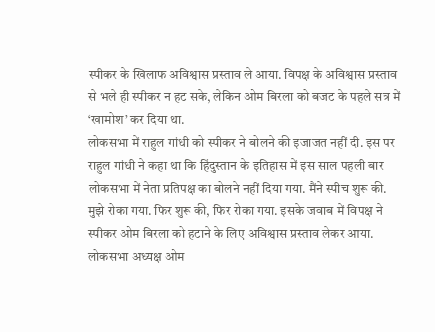स्पीकर के खिलाफ अविश्वास प्रस्ताव ले आया. विपक्ष के अविश्वास प्रस्ताव से भले ही स्पीकर न हट सके, लेकिन ओम बिरला को बजट के पहले सत्र में ‘खामोश’ कर दिया था.
लोकसभा में राहुल गांधी को स्पीकर ने बोलने की इजाजत नहीं दी. इस पर राहुल गांधी ने कहा था कि हिंदुस्तान के इतिहास में इस साल पहली बार लोकसभा में नेता प्रतिपक्ष का बोलने नहीं दिया गया. मैंने स्पीच शुरू की. मुझे रोका गया. फिर शुरू की, फिर रोका गया. इसके जवाब में विपक्ष ने स्पीकर ओम बिरला को हटाने के लिए अविश्वास प्रस्ताव लेकर आया.
लोकसभा अध्यक्ष ओम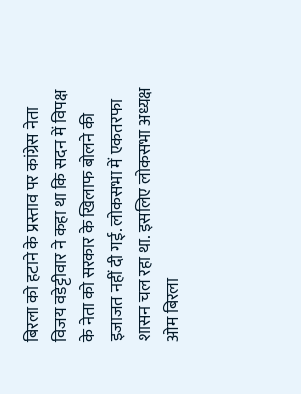बिरला को हटाने के प्रस्ताव पर कांग्रेस नेता विजय वडेट्टीवार ने कहा था कि सदन में विपक्ष के नेता को सरकार के खिलाफ बोलने की इजाजत नहीं दी गई. लोकसभा में एकतरफा शासन चल रहा था. इसलिए लोकसभा अध्यक्ष ओम बिरला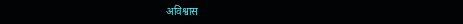अविश्वास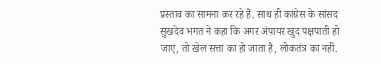प्रस्ताव का सामना कर रहे हैं. साथ ही कांग्रेस के सांसद सुखदेव भगत ने कहा कि अगर अंपायर खुद पक्षपाती हो जाए, तो खेल सत्ता का हो जाता है, लोकतंत्र का नहीं.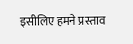इसीलिए हमने प्रस्ताव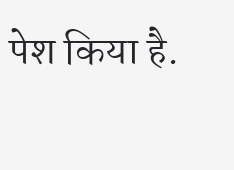पेश किया है.